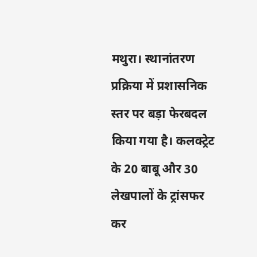मथुरा। स्थानांतरण प्रक्रिया में प्रशासनिक स्तर पर बड़ा फेरबदल किया गया है। कलक्ट्रेट के 20 बाबू और 30 लेखपालों के ट्रांसफर कर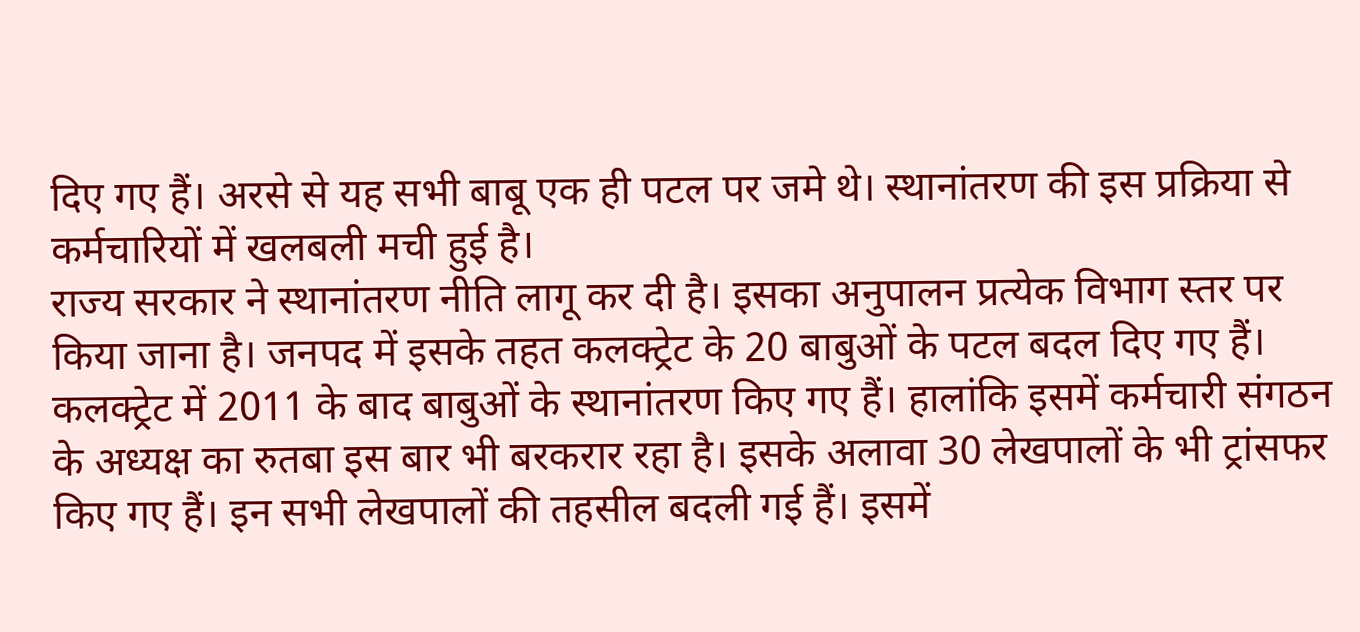दिए गए हैं। अरसे से यह सभी बाबू एक ही पटल पर जमे थे। स्थानांतरण की इस प्रक्रिया से कर्मचारियों में खलबली मची हुई है।
राज्य सरकार ने स्थानांतरण नीति लागू कर दी है। इसका अनुपालन प्रत्येक विभाग स्तर पर किया जाना है। जनपद में इसके तहत कलक्ट्रेट के 20 बाबुओं के पटल बदल दिए गए हैं। कलक्ट्रेट में 2011 के बाद बाबुओं के स्थानांतरण किए गए हैं। हालांकि इसमें कर्मचारी संगठन के अध्यक्ष का रुतबा इस बार भी बरकरार रहा है। इसके अलावा 30 लेखपालों के भी ट्रांसफर किए गए हैं। इन सभी लेखपालों की तहसील बदली गई हैं। इसमें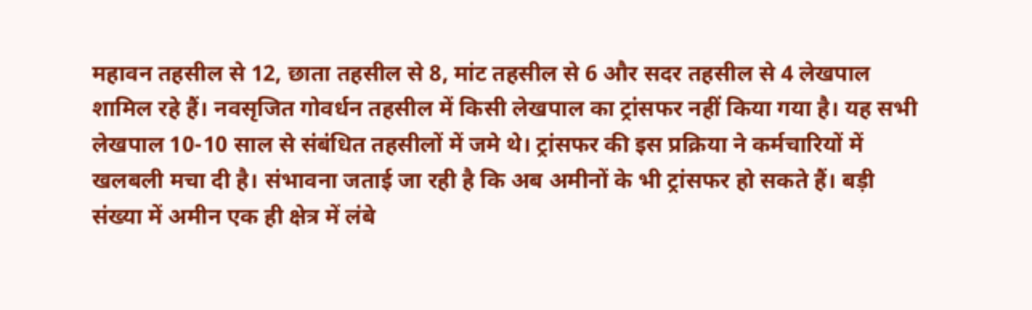महावन तहसील से 12, छाता तहसील से 8, मांट तहसील से 6 और सदर तहसील से 4 लेखपाल शामिल रहे हैं। नवसृजित गोवर्धन तहसील में किसी लेखपाल का ट्रांसफर नहीं किया गया है। यह सभी लेखपाल 10-10 साल से संबंधित तहसीलों में जमे थे। ट्रांसफर की इस प्रक्रिया ने कर्मचारियों में खलबली मचा दी है। संभावना जताई जा रही है कि अब अमीनों के भी ट्रांसफर हो सकते हैं। बड़ी संख्या में अमीन एक ही क्षेत्र में लंबे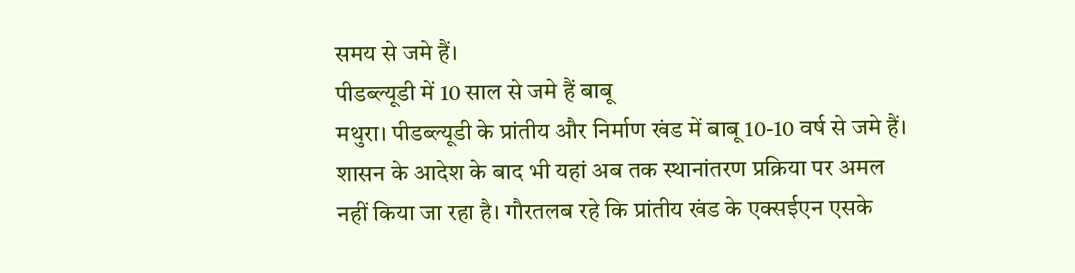समय से जमे हैं।
पीडब्ल्यूडी में 10 साल से जमे हैं बाबू
मथुरा। पीडब्ल्यूडी के प्रांतीय और निर्माण खंड में बाबू 10-10 वर्ष से जमे हैं। शासन के आदेश के बाद भी यहां अब तक स्थानांतरण प्रक्रिया पर अमल नहीं किया जा रहा है। गौरतलब रहे कि प्रांतीय खंड के एक्सईएन एसके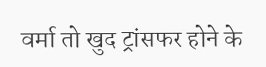वर्मा तो खुद ट्रांसफर होने के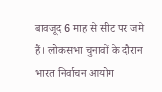बावजूद 6 माह से सीट पर जमे हैं। लोकसभा चुनावों के दौरान भारत निर्वाचन आयोग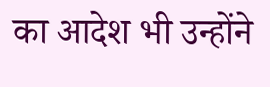का आदेश भी उन्होंने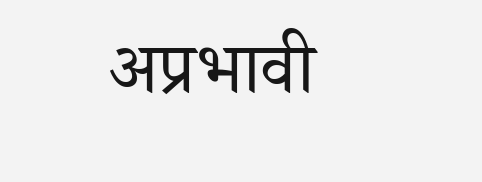अप्रभावी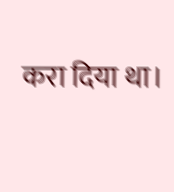करा दिया था।